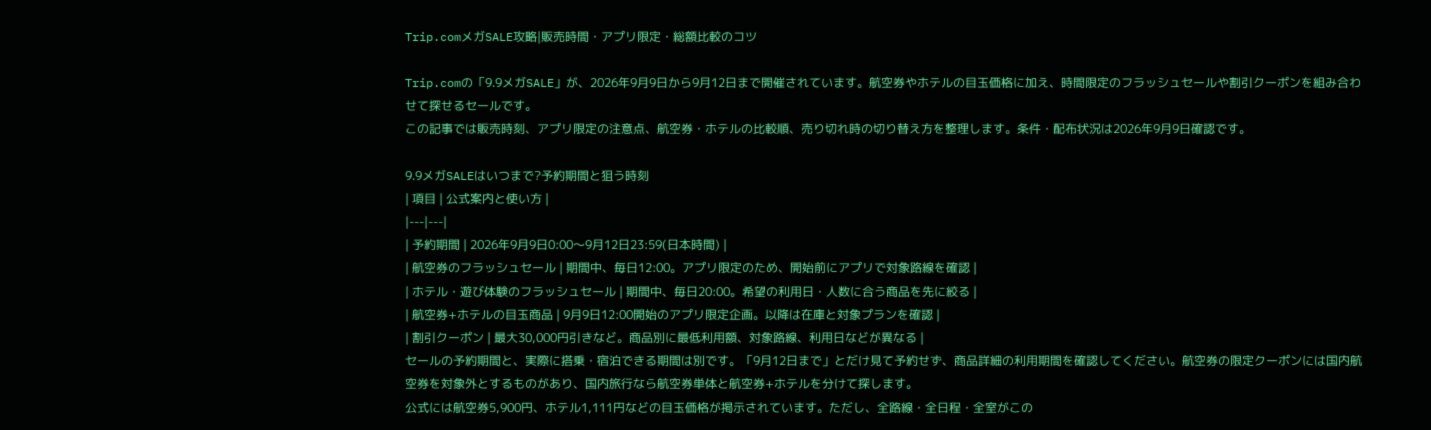Trip.comメガSALE攻略|販売時間・アプリ限定・総額比較のコツ

Trip.comの「9.9メガSALE」が、2026年9月9日から9月12日まで開催されています。航空券やホテルの目玉価格に加え、時間限定のフラッシュセールや割引クーポンを組み合わせて探せるセールです。
この記事では販売時刻、アプリ限定の注意点、航空券・ホテルの比較順、売り切れ時の切り替え方を整理します。条件・配布状況は2026年9月9日確認です。

9.9メガSALEはいつまで?予約期間と狙う時刻
| 項目 | 公式案内と使い方 |
|---|---|
| 予約期間 | 2026年9月9日0:00〜9月12日23:59(日本時間) |
| 航空券のフラッシュセール | 期間中、毎日12:00。アプリ限定のため、開始前にアプリで対象路線を確認 |
| ホテル・遊び体験のフラッシュセール | 期間中、毎日20:00。希望の利用日・人数に合う商品を先に絞る |
| 航空券+ホテルの目玉商品 | 9月9日12:00開始のアプリ限定企画。以降は在庫と対象プランを確認 |
| 割引クーポン | 最大30,000円引きなど。商品別に最低利用額、対象路線、利用日などが異なる |
セールの予約期間と、実際に搭乗・宿泊できる期間は別です。「9月12日まで」とだけ見て予約せず、商品詳細の利用期間を確認してください。航空券の限定クーポンには国内航空券を対象外とするものがあり、国内旅行なら航空券単体と航空券+ホテルを分けて探します。
公式には航空券5,900円、ホテル1,111円などの目玉価格が掲示されています。ただし、全路線・全日程・全室がこの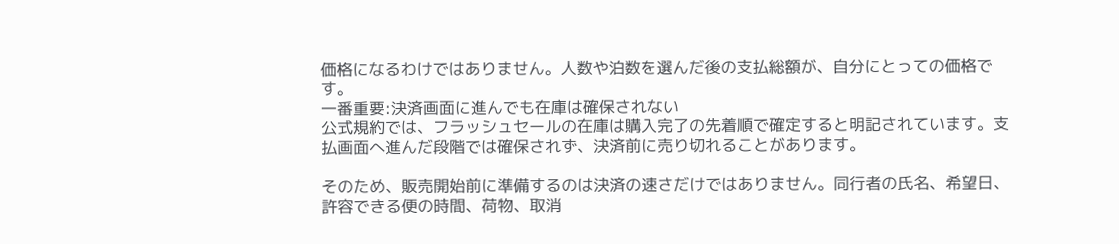価格になるわけではありません。人数や泊数を選んだ後の支払総額が、自分にとっての価格です。
一番重要:決済画面に進んでも在庫は確保されない
公式規約では、フラッシュセールの在庫は購入完了の先着順で確定すると明記されています。支払画面へ進んだ段階では確保されず、決済前に売り切れることがあります。

そのため、販売開始前に準備するのは決済の速さだけではありません。同行者の氏名、希望日、許容できる便の時間、荷物、取消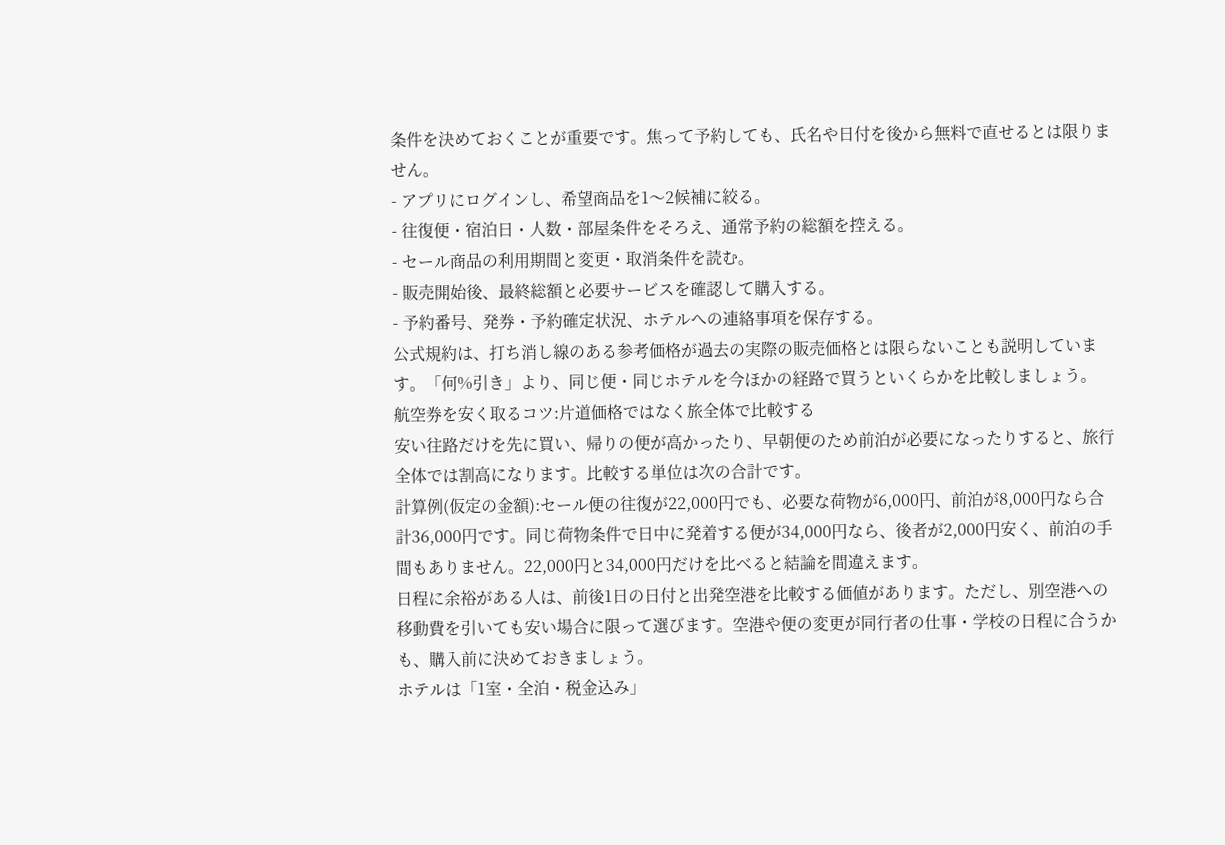条件を決めておくことが重要です。焦って予約しても、氏名や日付を後から無料で直せるとは限りません。
- アプリにログインし、希望商品を1〜2候補に絞る。
- 往復便・宿泊日・人数・部屋条件をそろえ、通常予約の総額を控える。
- セール商品の利用期間と変更・取消条件を読む。
- 販売開始後、最終総額と必要サービスを確認して購入する。
- 予約番号、発券・予約確定状況、ホテルへの連絡事項を保存する。
公式規約は、打ち消し線のある参考価格が過去の実際の販売価格とは限らないことも説明しています。「何%引き」より、同じ便・同じホテルを今ほかの経路で買うといくらかを比較しましょう。
航空券を安く取るコツ:片道価格ではなく旅全体で比較する
安い往路だけを先に買い、帰りの便が高かったり、早朝便のため前泊が必要になったりすると、旅行全体では割高になります。比較する単位は次の合計です。
計算例(仮定の金額):セール便の往復が22,000円でも、必要な荷物が6,000円、前泊が8,000円なら合計36,000円です。同じ荷物条件で日中に発着する便が34,000円なら、後者が2,000円安く、前泊の手間もありません。22,000円と34,000円だけを比べると結論を間違えます。
日程に余裕がある人は、前後1日の日付と出発空港を比較する価値があります。ただし、別空港への移動費を引いても安い場合に限って選びます。空港や便の変更が同行者の仕事・学校の日程に合うかも、購入前に決めておきましょう。
ホテルは「1室・全泊・税金込み」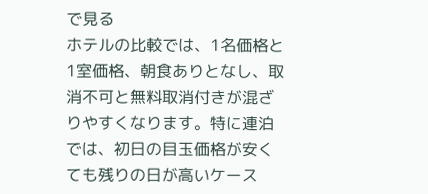で見る
ホテルの比較では、1名価格と1室価格、朝食ありとなし、取消不可と無料取消付きが混ざりやすくなります。特に連泊では、初日の目玉価格が安くても残りの日が高いケース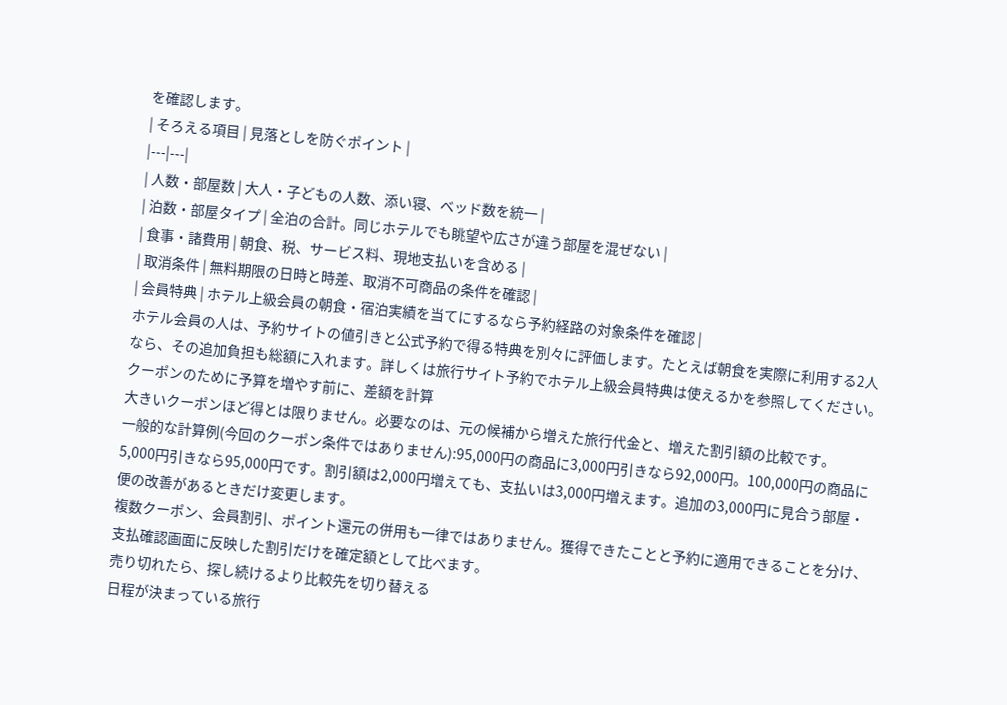を確認します。
| そろえる項目 | 見落としを防ぐポイント |
|---|---|
| 人数・部屋数 | 大人・子どもの人数、添い寝、ベッド数を統一 |
| 泊数・部屋タイプ | 全泊の合計。同じホテルでも眺望や広さが違う部屋を混ぜない |
| 食事・諸費用 | 朝食、税、サービス料、現地支払いを含める |
| 取消条件 | 無料期限の日時と時差、取消不可商品の条件を確認 |
| 会員特典 | ホテル上級会員の朝食・宿泊実績を当てにするなら予約経路の対象条件を確認 |
ホテル会員の人は、予約サイトの値引きと公式予約で得る特典を別々に評価します。たとえば朝食を実際に利用する2人なら、その追加負担も総額に入れます。詳しくは旅行サイト予約でホテル上級会員特典は使えるかを参照してください。
クーポンのために予算を増やす前に、差額を計算
大きいクーポンほど得とは限りません。必要なのは、元の候補から増えた旅行代金と、増えた割引額の比較です。
一般的な計算例(今回のクーポン条件ではありません):95,000円の商品に3,000円引きなら92,000円。100,000円の商品に5,000円引きなら95,000円です。割引額は2,000円増えても、支払いは3,000円増えます。追加の3,000円に見合う部屋・便の改善があるときだけ変更します。
複数クーポン、会員割引、ポイント還元の併用も一律ではありません。獲得できたことと予約に適用できることを分け、支払確認画面に反映した割引だけを確定額として比べます。
売り切れたら、探し続けるより比較先を切り替える
日程が決まっている旅行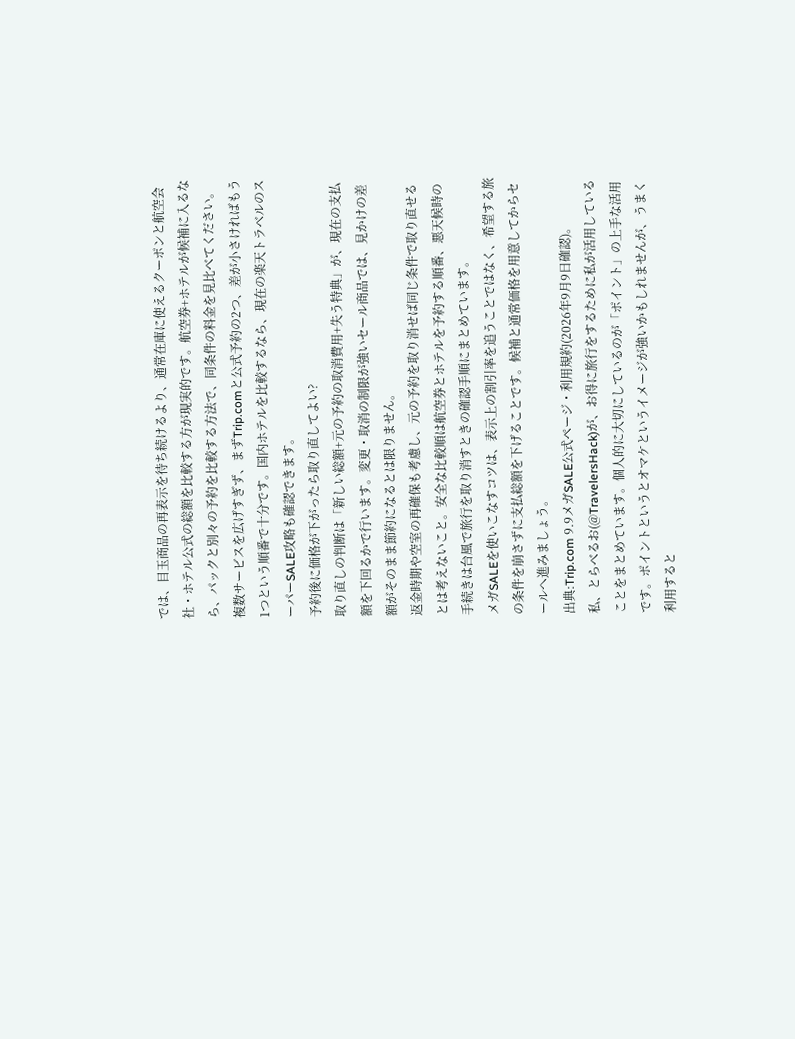では、目玉商品の再表示を待ち続けるより、通常在庫に使えるクーポンと航空会社・ホテル公式の総額を比較する方が現実的です。航空券+ホテルが候補に入るなら、パックと別々の予約を比較する方法で、同条件の料金を見比べてください。
複数サービスを広げすぎず、まずTrip.comと公式予約の2つ、差が小さければもう1つという順番で十分です。国内ホテルを比較するなら、現在の楽天トラベルのスーパーSALE攻略も確認できます。
予約後に価格が下がったら取り直してよい?
取り直しの判断は「新しい総額+元の予約の取消費用+失う特典」が、現在の支払額を下回るかで行います。変更・取消の制限が強いセール商品では、見かけの差額がそのまま節約になるとは限りません。
返金時期や空室の再確保も考慮し、元の予約を取り消せば同じ条件で取り直せるとは考えないこと。安全な比較順は航空券とホテルを予約する順番、悪天候時の手続きは台風で旅行を取り消すときの確認手順にまとめています。
メガSALEを使いこなすコツは、表示上の割引率を追うことではなく、希望する旅の条件を崩さずに支払総額を下げることです。候補と通常価格を用意してからセールへ進みましょう。
出典:Trip.com 9.9メガSALE公式ページ・利用規約(2026年9月9日確認)。
私、とらべるお(@TravelersHack)が、お得に旅行をするために私が活用していることをまとめています。個人的に大切にしているのが「ポイント」の上手な活用です。ポイントというとオマケというイメージが強いかもしれませんが、うまく利用すると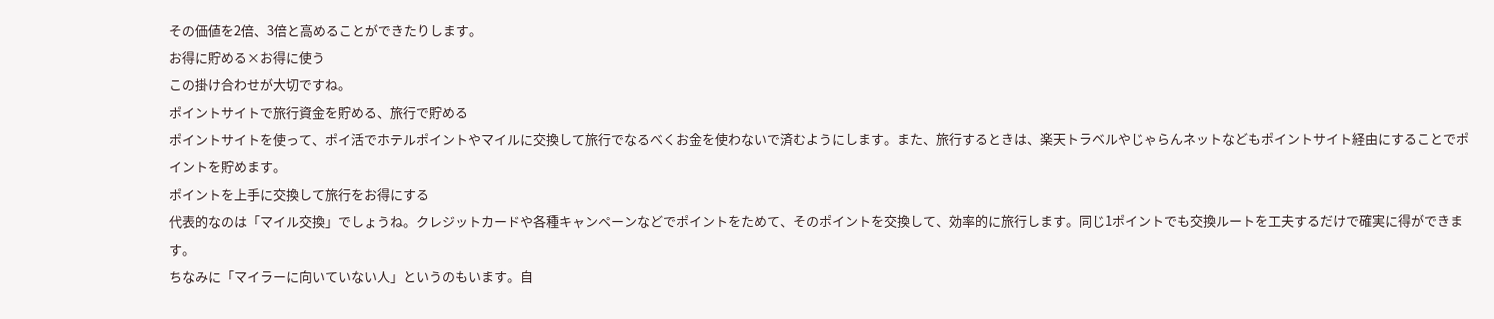その価値を2倍、3倍と高めることができたりします。
お得に貯める×お得に使う
この掛け合わせが大切ですね。
ポイントサイトで旅行資金を貯める、旅行で貯める
ポイントサイトを使って、ポイ活でホテルポイントやマイルに交換して旅行でなるべくお金を使わないで済むようにします。また、旅行するときは、楽天トラベルやじゃらんネットなどもポイントサイト経由にすることでポイントを貯めます。
ポイントを上手に交換して旅行をお得にする
代表的なのは「マイル交換」でしょうね。クレジットカードや各種キャンペーンなどでポイントをためて、そのポイントを交換して、効率的に旅行します。同じ1ポイントでも交換ルートを工夫するだけで確実に得ができます。
ちなみに「マイラーに向いていない人」というのもいます。自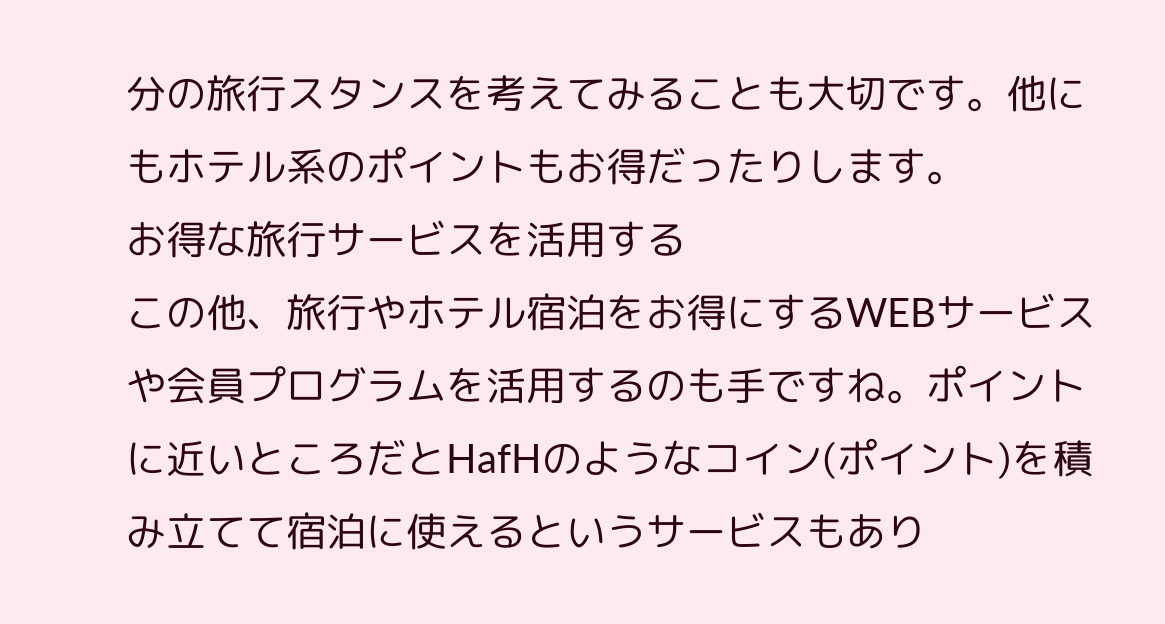分の旅行スタンスを考えてみることも大切です。他にもホテル系のポイントもお得だったりします。
お得な旅行サービスを活用する
この他、旅行やホテル宿泊をお得にするWEBサービスや会員プログラムを活用するのも手ですね。ポイントに近いところだとHafHのようなコイン(ポイント)を積み立てて宿泊に使えるというサービスもあり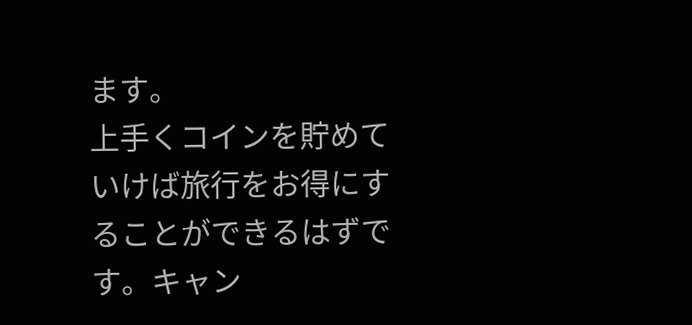ます。
上手くコインを貯めていけば旅行をお得にすることができるはずです。キャン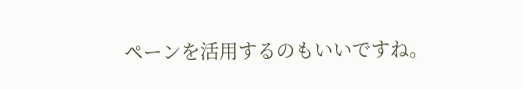ペーンを活用するのもいいですね。